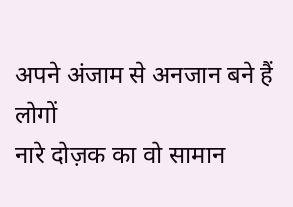अपने अंजाम से अनजान बने हैं लोगों
नारे दोज़क का वो सामान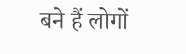बने हैं लोगों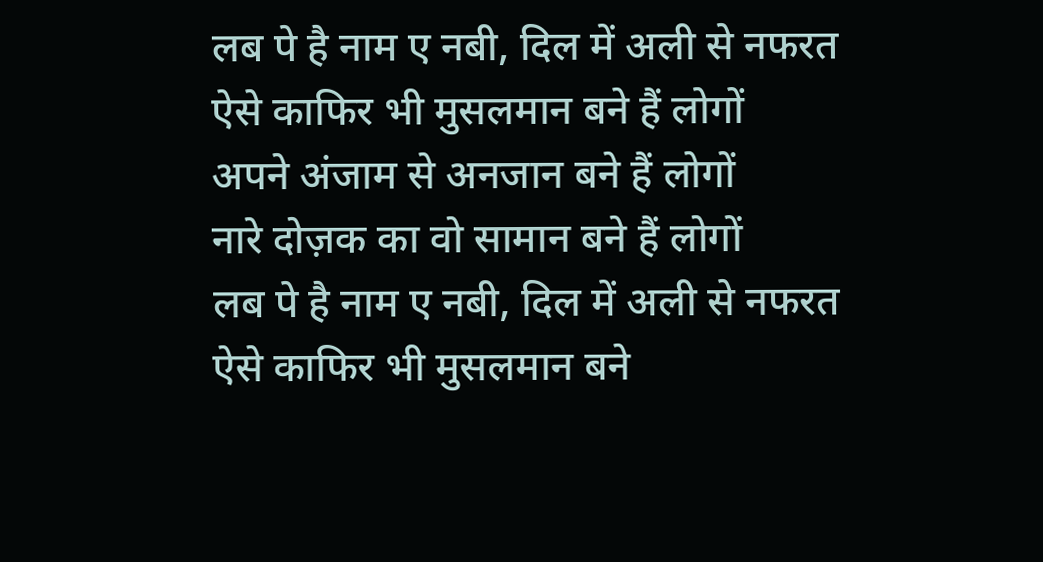लब पे है नाम ए नबी, दिल में अली से नफरत
ऐसे काफिर भी मुसलमान बने हैं लोगों
अपने अंजाम से अनजान बने हैं लोगों
नारे दोज़क का वो सामान बने हैं लोगों
लब पे है नाम ए नबी, दिल में अली से नफरत
ऐसे काफिर भी मुसलमान बने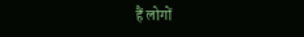हैं लोगों